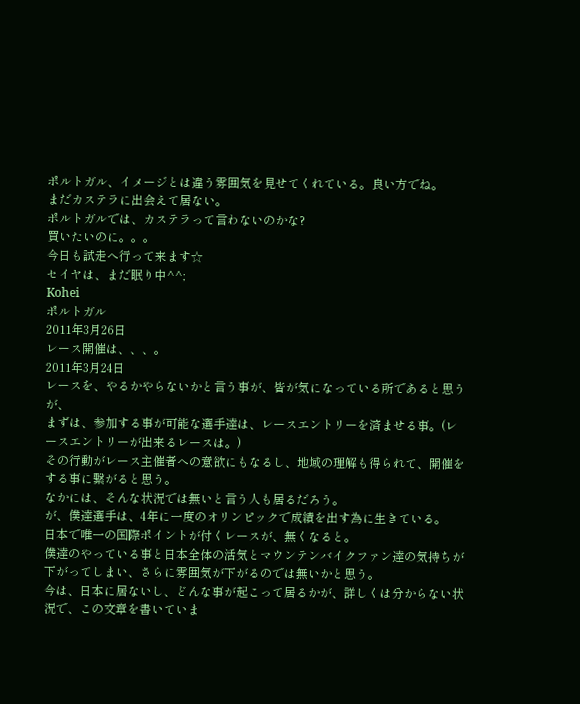ポルトガル、イメージとは違う雰囲気を見せてくれている。良い方でね。
まだカステラに出会えて居ない。
ポルトガルでは、カステラって言わないのかな?
買いたいのに。。。
今日も試走へ行って来ます☆
セイヤは、まだ眠り中^^;
Kohei
ポルトガル
2011年3月26日
レース開催は、、、。
2011年3月24日
レースを、やるかやらないかと言う事が、皆が気になっている所であると思うが、
まずは、参加する事が可能な選手達は、レースエントリーを済ませる事。(レースエントリーが出来るレースは。)
その行動がレース主催者への意欲にもなるし、地域の理解も得られて、開催をする事に繋がると思う。
なかには、そんな状況では無いと言う人も居るだろう。
が、僕達選手は、4年に一度のオリンピックで成績を出す為に生きている。
日本で唯一の国際ポイントが付くレースが、無くなると。
僕達のやっている事と日本全体の活気とマウンテンバイクファン達の気持ちが下がってしまい、さらに雰囲気が下がるのでは無いかと思う。
今は、日本に居ないし、どんな事が起こって居るかが、詳しくは分からない状況で、この文章を書いていま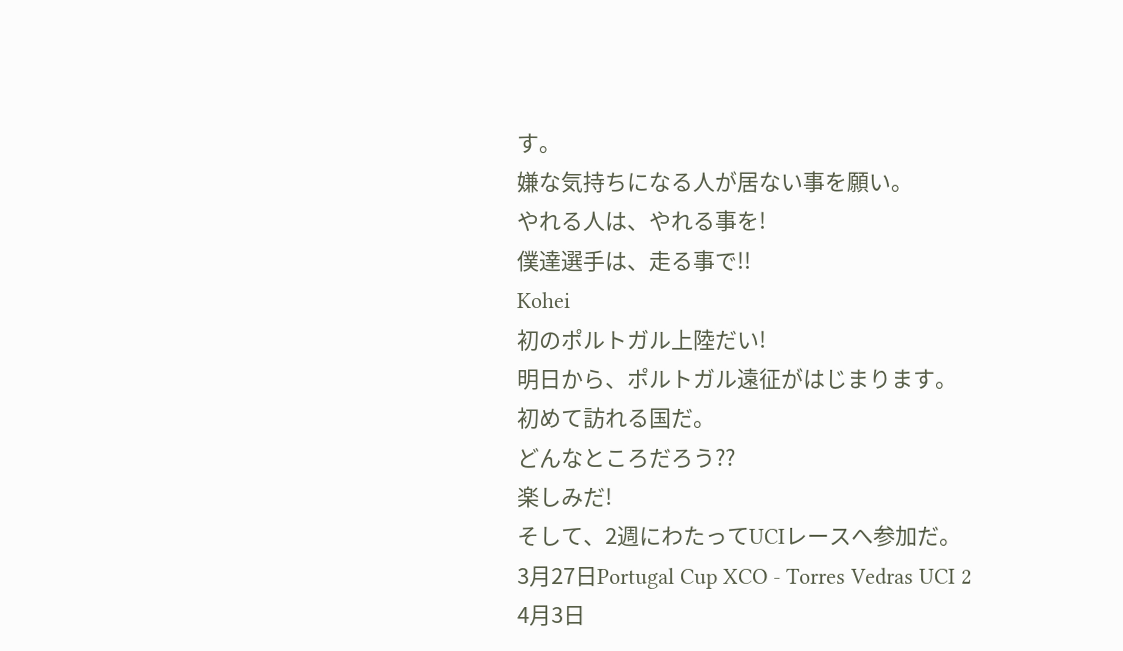す。
嫌な気持ちになる人が居ない事を願い。
やれる人は、やれる事を!
僕達選手は、走る事で!!
Kohei
初のポルトガル上陸だい!
明日から、ポルトガル遠征がはじまります。
初めて訪れる国だ。
どんなところだろう??
楽しみだ!
そして、2週にわたってUCIレースへ参加だ。
3月27日Portugal Cup XCO - Torres Vedras UCI 2
4月3日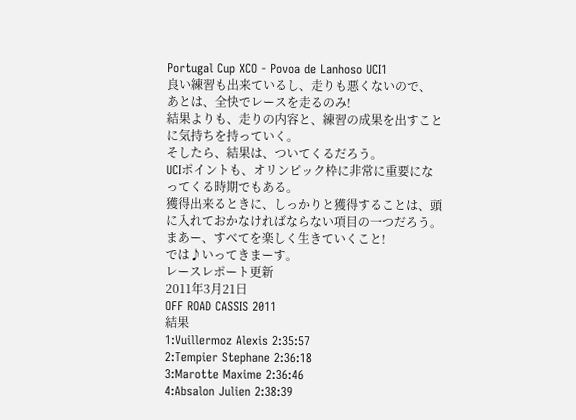Portugal Cup XCO - Povoa de Lanhoso UCI1
良い練習も出来ているし、走りも悪くないので、
あとは、全快でレースを走るのみ!
結果よりも、走りの内容と、練習の成果を出すことに気持ちを持っていく。
そしたら、結果は、ついてくるだろう。
UCIポイントも、オリンピック枠に非常に重要になってくる時期でもある。
獲得出来るときに、しっかりと獲得することは、頭に入れておかなければならない項目の一つだろう。
まあー、すべてを楽しく生きていくこと!
では♪いってきまーす。
レースレポート更新
2011年3月21日
OFF ROAD CASSIS 2011
結果
1:Vuillermoz Alexis 2:35:57
2:Tempier Stephane 2:36:18
3:Marotte Maxime 2:36:46
4:Absalon Julien 2:38:39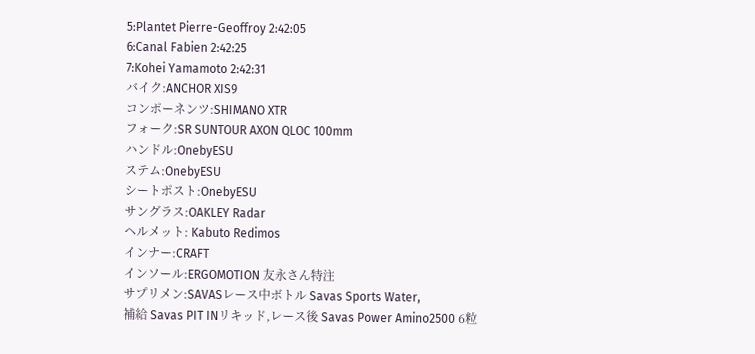5:Plantet Pierre-Geoffroy 2:42:05
6:Canal Fabien 2:42:25
7:Kohei Yamamoto 2:42:31
バイク:ANCHOR XIS9
コンポーネンツ:SHIMANO XTR
フォーク:SR SUNTOUR AXON QLOC 100mm
ハンドル:OnebyESU
ステム:OnebyESU
シートポスト:OnebyESU
サングラス:OAKLEY Radar
ヘルメット: Kabuto Redimos
インナー:CRAFT
インソール:ERGOMOTION 友永さん特注
サプリメン:SAVASレース中ボトル Savas Sports Water,
補給 Savas PIT INリキッド,レース後 Savas Power Amino2500 6粒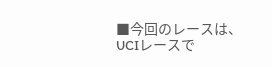■今回のレースは、UCIレースで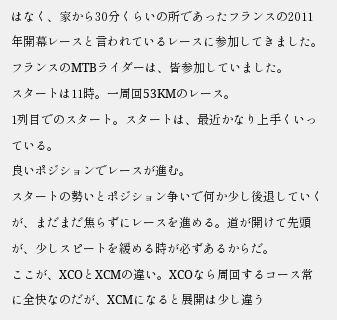はなく、家から30分くらいの所であったフランスの2011年開幕レースと言われているレースに参加してきました。フランスのMTBライダーは、皆参加していました。
スタートは11時。一周回53KMのレース。
1列目でのスタート。スタートは、最近かなり上手くいっている。
良いポジションでレースが進む。
スタートの勢いとポジション争いで何か少し後退していくが、まだまだ焦らずにレースを進める。道が開けて先頭が、少しスピートを緩める時が必ずあるからだ。
ここが、XCOとXCMの違い。XCOなら周回するコース常に全快なのだが、XCMになると展開は少し違う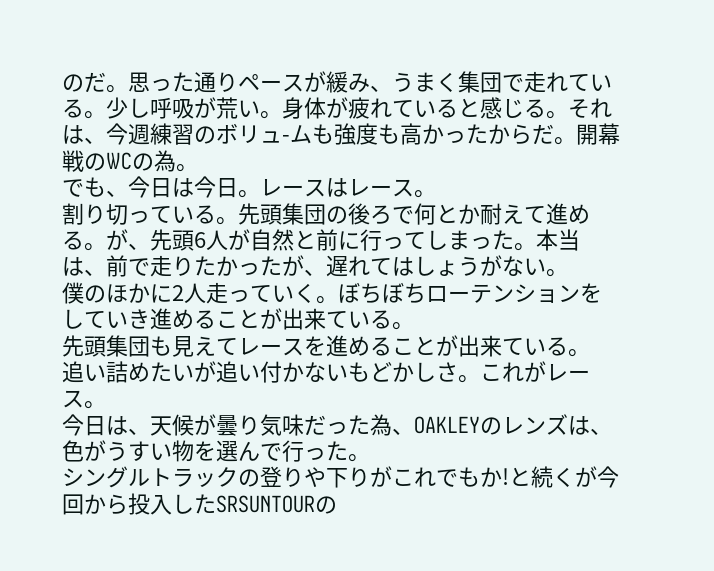のだ。思った通りペースが緩み、うまく集団で走れている。少し呼吸が荒い。身体が疲れていると感じる。それは、今週練習のボリュ-ムも強度も高かったからだ。開幕戦のWCの為。
でも、今日は今日。レースはレース。
割り切っている。先頭集団の後ろで何とか耐えて進める。が、先頭6人が自然と前に行ってしまった。本当は、前で走りたかったが、遅れてはしょうがない。
僕のほかに2人走っていく。ぼちぼちローテンションをしていき進めることが出来ている。
先頭集団も見えてレースを進めることが出来ている。
追い詰めたいが追い付かないもどかしさ。これがレース。
今日は、天候が曇り気味だった為、OAKLEYのレンズは、色がうすい物を選んで行った。
シングルトラックの登りや下りがこれでもか!と続くが今回から投入したSRSUNTOURの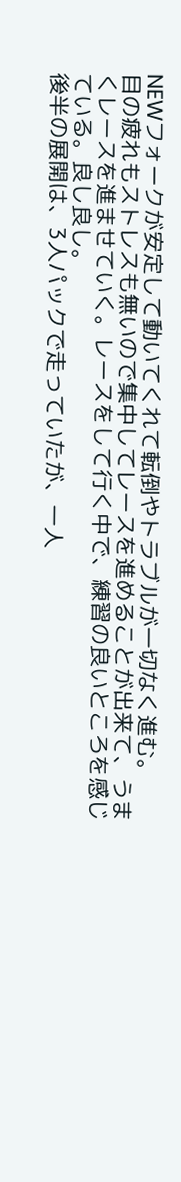NEWフォークが安定して動いてくれて転倒やトラブルが一切なく進む。
目の疲れもストレスも無いので集中してレースを進めることが出来て、うまくレースを進ませていく。レースをして行く中で、練習の良いところを感じている。良し良し。
後半の展開は、3人パックで走っていたが、一人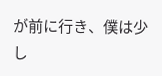が前に行き、僕は少し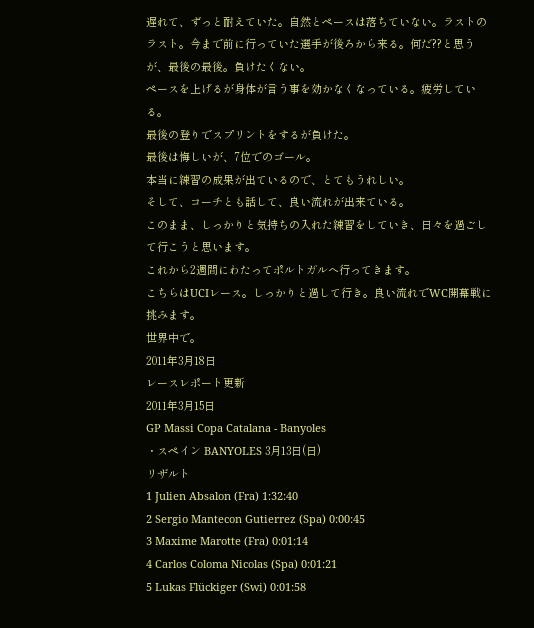遅れて、ずっと耐えていた。自然とペースは落ちていない。ラストのラスト。今まで前に行っていた選手が後ろから来る。何だ??と思うが、最後の最後。負けたくない。
ペースを上げるが身体が言う事を効かなくなっている。疲労している。
最後の登りでスプリントをするが負けた。
最後は悔しいが、7位でのゴール。
本当に練習の成果が出ているので、とてもうれしい。
そして、コーチとも話して、良い流れが出来ている。
このまま、しっかりと気持ちの入れた練習をしていき、日々を過ごして行こうと思います。
これから2週間にわたってポルトガルへ行ってきます。
こちらはUCIレース。しっかりと過して行き。良い流れでWC開幕戦に挑みます。
世界中で。
2011年3月18日
レースレポート更新
2011年3月15日
GP Massi Copa Catalana - Banyoles
・スペイン BANYOLES 3月13日(日)
リザルト
1 Julien Absalon (Fra) 1:32:40
2 Sergio Mantecon Gutierrez (Spa) 0:00:45
3 Maxime Marotte (Fra) 0:01:14
4 Carlos Coloma Nicolas (Spa) 0:01:21
5 Lukas Flückiger (Swi) 0:01:58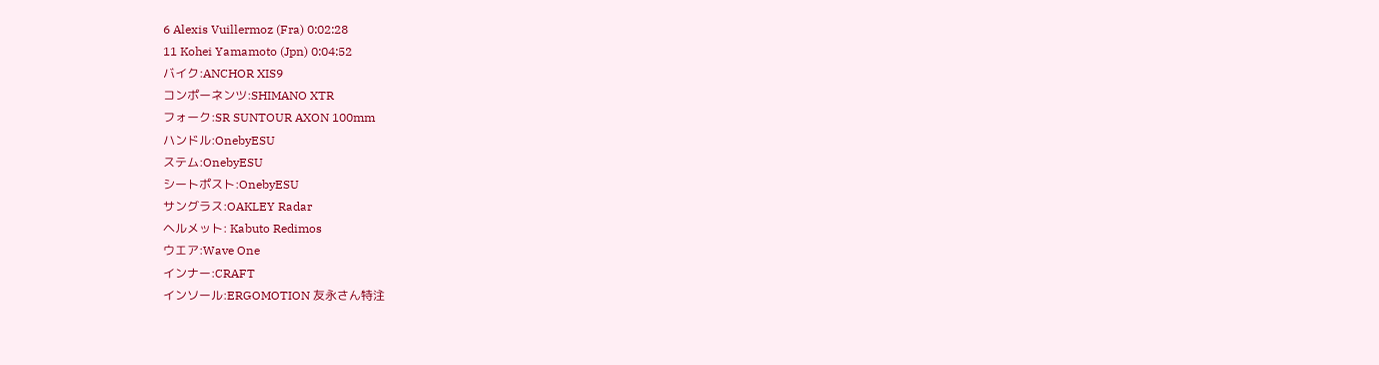6 Alexis Vuillermoz (Fra) 0:02:28
11 Kohei Yamamoto (Jpn) 0:04:52
バイク:ANCHOR XIS9
コンポーネンツ:SHIMANO XTR
フォーク:SR SUNTOUR AXON 100mm
ハンドル:OnebyESU
ステム:OnebyESU
シートポスト:OnebyESU
サングラス:OAKLEY Radar
ヘルメット: Kabuto Redimos
ウエア:Wave One
インナー:CRAFT
インソール:ERGOMOTION 友永さん特注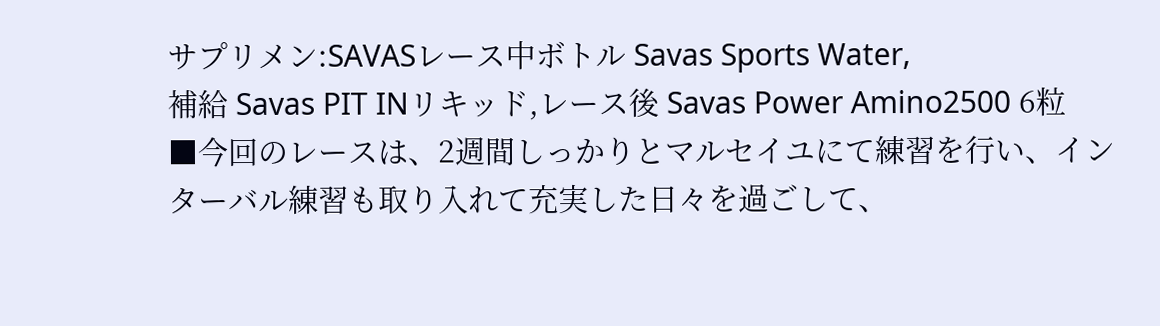サプリメン:SAVASレース中ボトル Savas Sports Water,
補給 Savas PIT INリキッド,レース後 Savas Power Amino2500 6粒
■今回のレースは、2週間しっかりとマルセイユにて練習を行い、インターバル練習も取り入れて充実した日々を過ごして、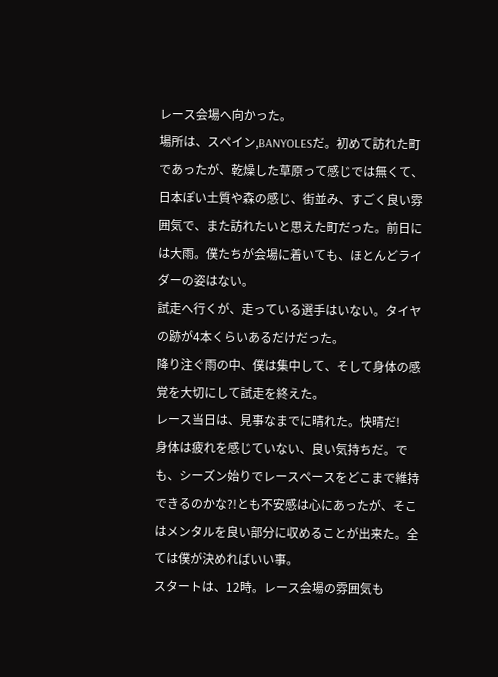レース会場へ向かった。
場所は、スペイン,BANYOLESだ。初めて訪れた町であったが、乾燥した草原って感じでは無くて、日本ぽい土質や森の感じ、街並み、すごく良い雰囲気で、また訪れたいと思えた町だった。前日には大雨。僕たちが会場に着いても、ほとんどライダーの姿はない。
試走へ行くが、走っている選手はいない。タイヤの跡が4本くらいあるだけだった。
降り注ぐ雨の中、僕は集中して、そして身体の感覚を大切にして試走を終えた。
レース当日は、見事なまでに晴れた。快晴だ!
身体は疲れを感じていない、良い気持ちだ。でも、シーズン始りでレースペースをどこまで維持できるのかな?!とも不安感は心にあったが、そこはメンタルを良い部分に収めることが出来た。全ては僕が決めればいい事。
スタートは、12時。レース会場の雰囲気も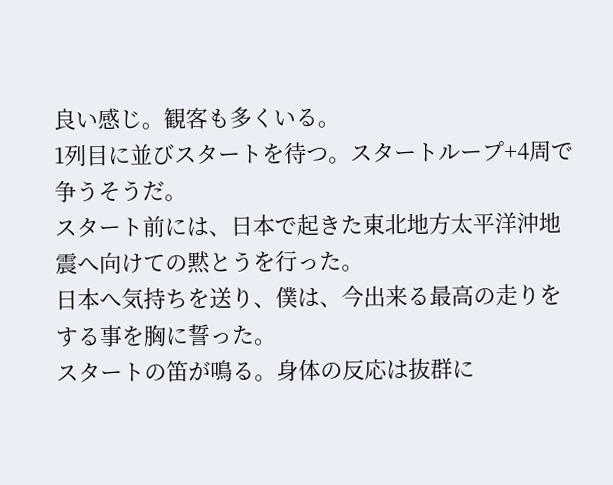良い感じ。観客も多くいる。
1列目に並びスタートを待つ。スタートループ+4周で争うそうだ。
スタート前には、日本で起きた東北地方太平洋沖地震へ向けての黙とうを行った。
日本へ気持ちを送り、僕は、今出来る最高の走りをする事を胸に誓った。
スタートの笛が鳴る。身体の反応は抜群に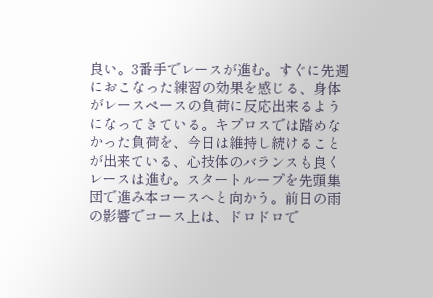良い。3番手でレースが進む。すぐに先週におこなった練習の効果を感じる、身体がレースペースの負荷に反応出来るようになってきている。キプロスでは踏めなかった負荷を、今日は維持し続けることが出来ている、心技体のバランスも良くレースは進む。スタートループを先頭集団で進み本コースへと向かう。前日の雨の影響でコース上は、ドロドロで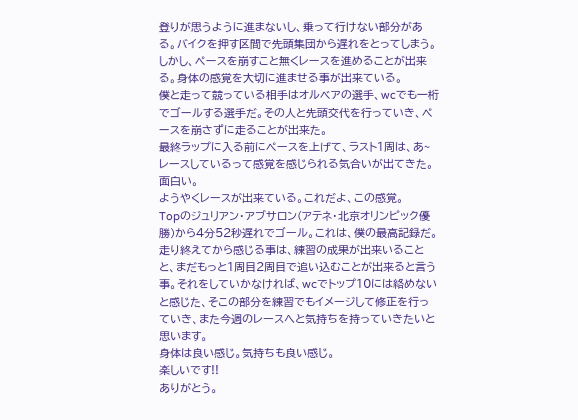登りが思うように進まないし、乗って行けない部分がある。バイクを押す区間で先頭集団から遅れをとってしまう。しかし、ペースを崩すこと無くレースを進めることが出来る。身体の感覚を大切に進ませる事が出来ている。
僕と走って競っている相手はオルベアの選手、wcでも一桁でゴールする選手だ。その人と先頭交代を行っていき、ペースを崩さずに走ることが出来た。
最終ラップに入る前にペースを上げて、ラスト1周は、あ~レースしているって感覚を感じられる気合いが出てきた。面白い。
ようやくレースが出来ている。これだよ、この感覚。
Topのジュリアン・アブサロン(アテネ・北京オリンピック優勝)から4分52秒遅れでゴール。これは、僕の最高記録だ。
走り終えてから感じる事は、練習の成果が出来いることと、まだもっと1周目2周目で追い込むことが出来ると言う事。それをしていかなければ、wcでトップ10には絡めないと感じた、そこの部分を練習でもイメージして修正を行っていき、また今週のレースへと気持ちを持っていきたいと思います。
身体は良い感じ。気持ちも良い感じ。
楽しいです!!
ありがとう。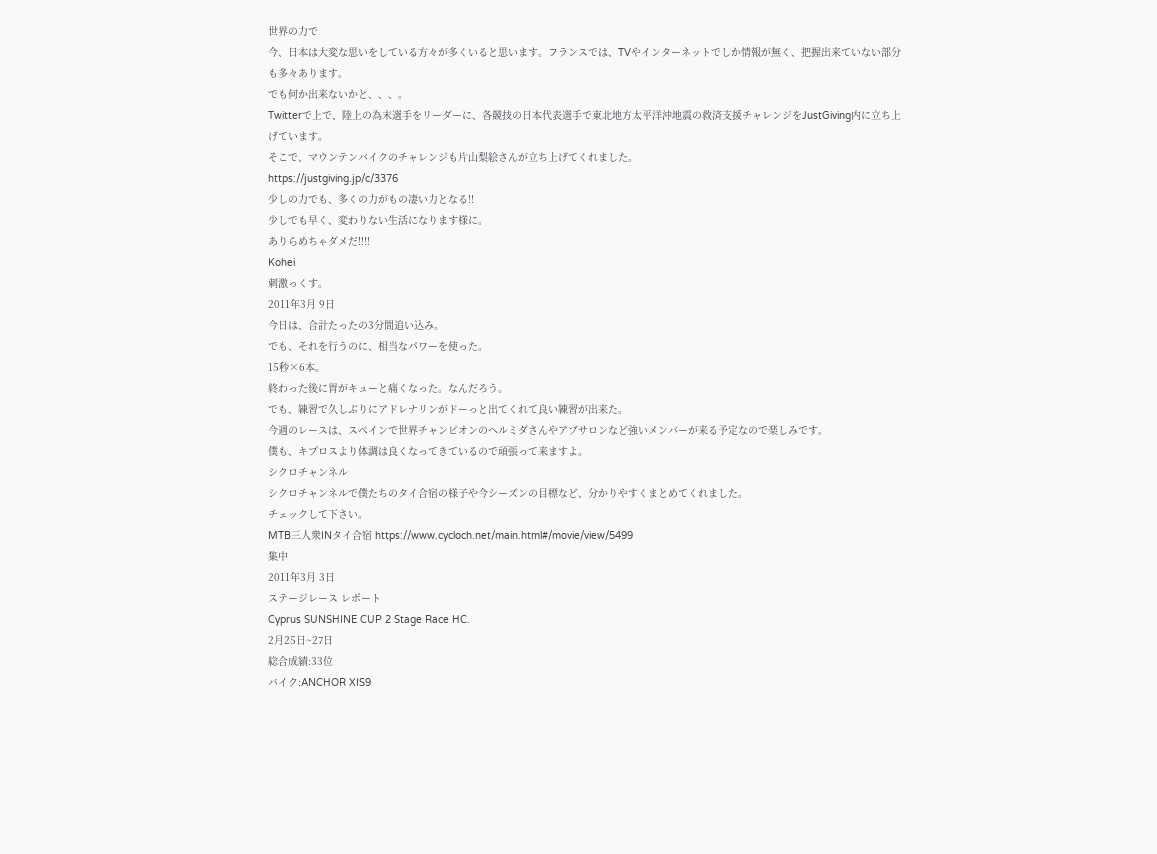世界の力で
今、日本は大変な思いをしている方々が多くいると思います。フランスでは、TVやインターネットでしか情報が無く、把握出来ていない部分も多々あります。
でも何か出来ないかと、、、。
Twitterで上で、陸上の為末選手をリーダーに、各競技の日本代表選手で東北地方太平洋沖地震の救済支援チャレンジをJustGiving内に立ち上げています。
そこで、マウンテンバイクのチャレンジも片山梨絵さんが立ち上げてくれました。
https://justgiving.jp/c/3376
少しの力でも、多くの力がもの凄い力となる!!
少しでも早く、変わりない生活になります様に。
ありらめちゃダメだ‼‼
Kohei
刺激っくす。
2011年3月 9日
今日は、合計たったの3分間追い込み。
でも、それを行うのに、相当なパワーを使った。
15秒×6本。
終わった後に胃がキューと痛くなった。なんだろう。
でも、練習で久しぶりにアドレナリンがドーっと出てくれて良い練習が出来た。
今週のレースは、スペインで世界チャンピオンのヘルミダさんやアブサロンなど強いメンバーが来る予定なので楽しみです。
僕も、キプロスより体調は良くなってきているので頑張って来ますよ。
シクロチャンネル
シクロチャンネルで僕たちのタイ合宿の様子や今シーズンの目標など、分かりやすくまとめてくれました。
チェックして下さい。
MTB三人衆INタイ合宿 https://www.cycloch.net/main.html#/movie/view/5499
集中
2011年3月 3日
ステージレース レポート
Cyprus SUNSHINE CUP 2 Stage Race HC.
2月25日~27日
総合成績:33位
バイク:ANCHOR XIS9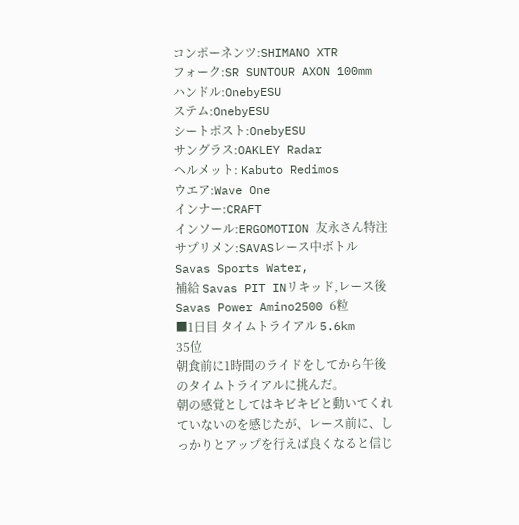コンポーネンツ:SHIMANO XTR
フォーク:SR SUNTOUR AXON 100mm
ハンドル:OnebyESU
ステム:OnebyESU
シートポスト:OnebyESU
サングラス:OAKLEY Radar
ヘルメット: Kabuto Redimos
ウエア:Wave One
インナー:CRAFT
インソール:ERGOMOTION 友永さん特注
サプリメン:SAVASレース中ボトル Savas Sports Water,
補給 Savas PIT INリキッド,レース後 Savas Power Amino2500 6粒
■1日目 タイムトライアル 5.6km
35位
朝食前に1時間のライドをしてから午後のタイムトライアルに挑んだ。
朝の感覚としてはキビキビと動いてくれていないのを感じたが、レース前に、しっかりとアップを行えば良くなると信じ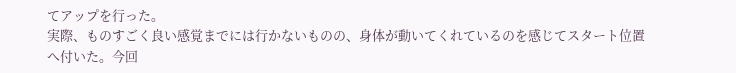てアップを行った。
実際、ものすごく良い感覚までには行かないものの、身体が動いてくれているのを感じてスタート位置へ付いた。今回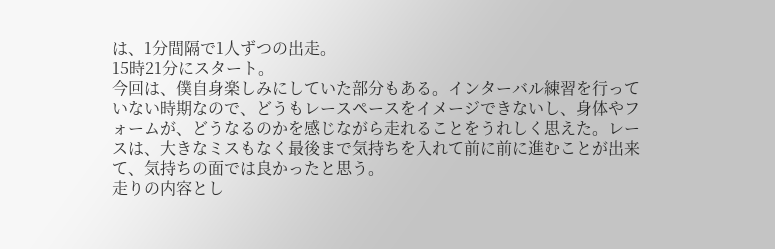は、1分間隔で1人ずつの出走。
15時21分にスタート。
今回は、僕自身楽しみにしていた部分もある。インターバル練習を行っていない時期なので、どうもレースペースをイメージできないし、身体やフォームが、どうなるのかを感じながら走れることをうれしく思えた。レースは、大きなミスもなく最後まで気持ちを入れて前に前に進むことが出来て、気持ちの面では良かったと思う。
走りの内容とし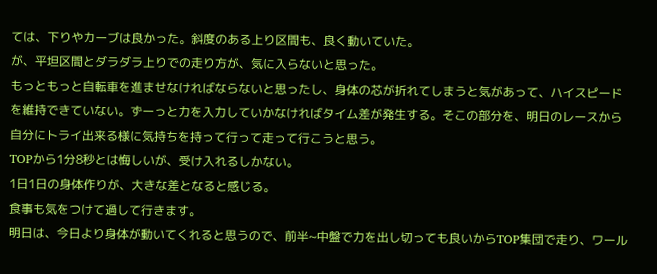ては、下りやカーブは良かった。斜度のある上り区間も、良く動いていた。
が、平坦区間とダラダラ上りでの走り方が、気に入らないと思った。
もっともっと自転車を進ませなければならないと思ったし、身体の芯が折れてしまうと気があって、ハイスピードを維持できていない。ずーっと力を入力していかなければタイム差が発生する。そこの部分を、明日のレースから自分にトライ出来る様に気持ちを持って行って走って行こうと思う。
TOPから1分8秒とは悔しいが、受け入れるしかない。
1日1日の身体作りが、大きな差となると感じる。
食事も気をつけて過して行きます。
明日は、今日より身体が動いてくれると思うので、前半~中盤で力を出し切っても良いからTOP集団で走り、ワール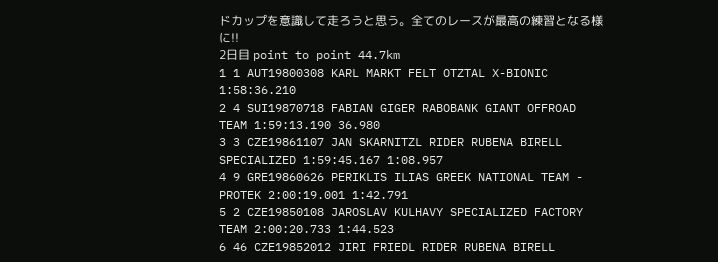ドカップを意識して走ろうと思う。全てのレースが最高の練習となる様に!!
2日目 point to point 44.7km
1 1 AUT19800308 KARL MARKT FELT OTZTAL X-BIONIC 1:58:36.210
2 4 SUI19870718 FABIAN GIGER RABOBANK GIANT OFFROAD TEAM 1:59:13.190 36.980
3 3 CZE19861107 JAN SKARNITZL RIDER RUBENA BIRELL SPECIALIZED 1:59:45.167 1:08.957
4 9 GRE19860626 PERIKLIS ILIAS GREEK NATIONAL TEAM - PROTEK 2:00:19.001 1:42.791
5 2 CZE19850108 JAROSLAV KULHAVY SPECIALIZED FACTORY TEAM 2:00:20.733 1:44.523
6 46 CZE19852012 JIRI FRIEDL RIDER RUBENA BIRELL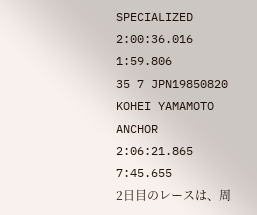SPECIALIZED 2:00:36.016 1:59.806
35 7 JPN19850820 KOHEI YAMAMOTO ANCHOR 2:06:21.865 7:45.655
2日目のレースは、周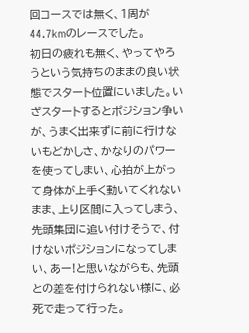回コースでは無く、1周が44.7kmのレースでした。
初日の疲れも無く、やってやろうという気持ちのままの良い状態でスタート位置にいました。いざスタートするとポジション争いが、うまく出来ずに前に行けないもどかしさ、かなりのパワーを使ってしまい、心拍が上がって身体が上手く動いてくれないまま、上り区間に入ってしまう、先頭集団に追い付けそうで、付けないポジションになってしまい、あー!と思いながらも、先頭との差を付けられない様に、必死で走って行った。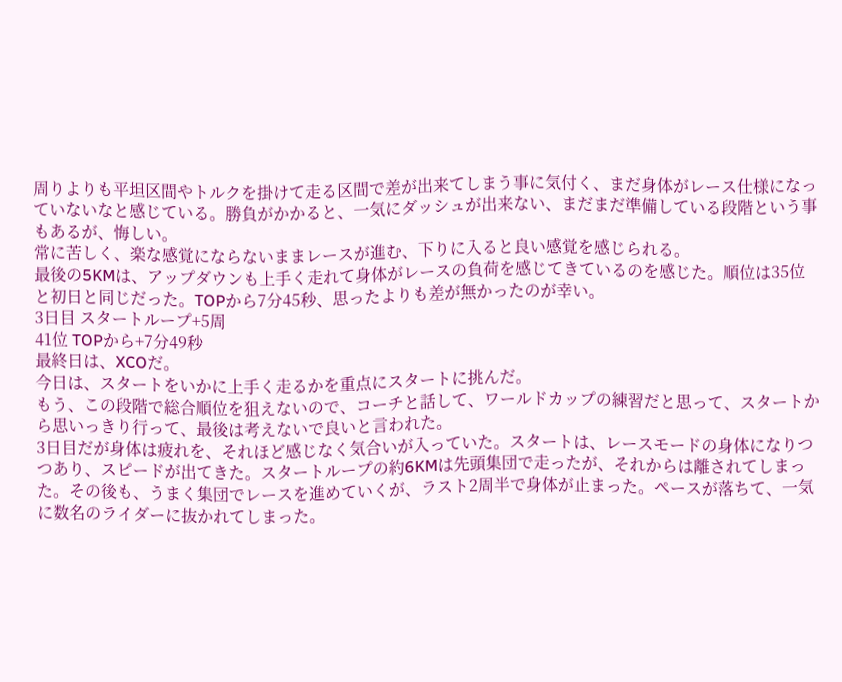周りよりも平坦区間やトルクを掛けて走る区間で差が出来てしまう事に気付く、まだ身体がレース仕様になっていないなと感じている。勝負がかかると、一気にダッシュが出来ない、まだまだ準備している段階という事もあるが、悔しい。
常に苦しく、楽な感覚にならないままレースが進む、下りに入ると良い感覚を感じられる。
最後の5KMは、アップダウンも上手く走れて身体がレースの負荷を感じてきているのを感じた。順位は35位と初日と同じだった。TOPから7分45秒、思ったよりも差が無かったのが幸い。
3日目 スタートループ+5周
41位 TOPから+7分49秒
最終日は、XCOだ。
今日は、スタートをいかに上手く走るかを重点にスタートに挑んだ。
もう、この段階で総合順位を狙えないので、コーチと話して、ワールドカップの練習だと思って、スタートから思いっきり行って、最後は考えないで良いと言われた。
3日目だが身体は疲れを、それほど感じなく気合いが入っていた。スタートは、レースモードの身体になりつつあり、スピードが出てきた。スタートループの約6KMは先頭集団で走ったが、それからは離されてしまった。その後も、うまく集団でレースを進めていくが、ラスト2周半で身体が止まった。ペースが落ちて、一気に数名のライダーに抜かれてしまった。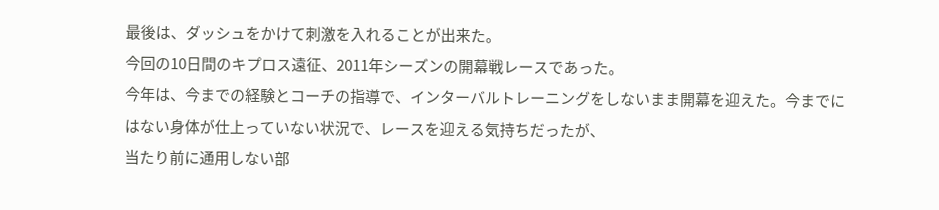最後は、ダッシュをかけて刺激を入れることが出来た。
今回の10日間のキプロス遠征、2011年シーズンの開幕戦レースであった。
今年は、今までの経験とコーチの指導で、インターバルトレーニングをしないまま開幕を迎えた。今までにはない身体が仕上っていない状況で、レースを迎える気持ちだったが、
当たり前に通用しない部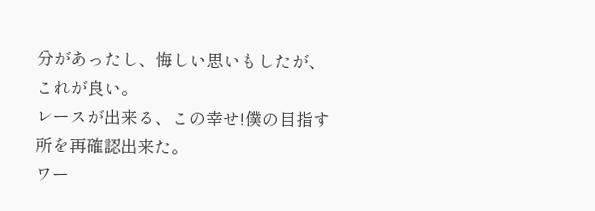分があったし、悔しい思いもしたが、これが良い。
レースが出来る、この幸せ!僕の目指す所を再確認出来た。
ワー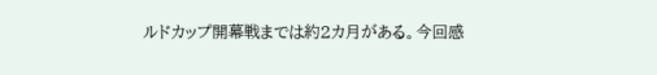ルドカップ開幕戦までは約2カ月がある。今回感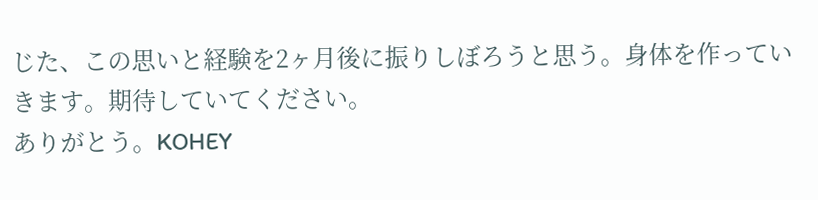じた、この思いと経験を2ヶ月後に振りしぼろうと思う。身体を作っていきます。期待していてください。
ありがとう。KOHEY